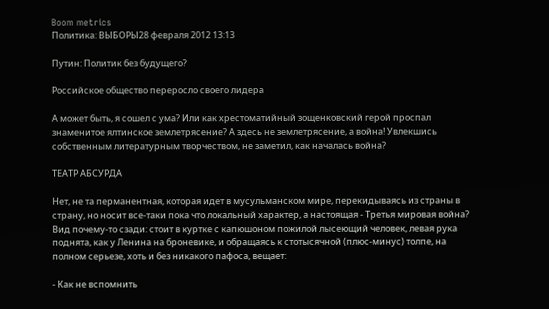Boom metrics
Политика: ВЫБОРЫ28 февраля 2012 13:13

Путин: Политик без будущего?

Российское общество переросло своего лидера

А может быть, я сошел с ума? Или как хрестоматийный зощенковский герой проспал знаменитое ялтинское землетрясение? А здесь не землетрясение, а война! Увлекшись собственным литературным творчеством, не заметил, как началась война?

ТЕАТР АБСУРДА

Нет, не та перманентная, которая идет в мусульманском мире, перекидываясь из страны в страну, но носит все-таки пока что локальный характер, а настоящая - Третья мировая война? Вид почему-то сзади: стоит в куртке с капюшоном пожилой лысеющий человек, левая рука поднята, как у Ленина на броневике, и обращаясь к стотысячной (плюс-минус) толпе, на полном серьезе, хоть и без никакого пафоса, вещает:

- Как не вспомнить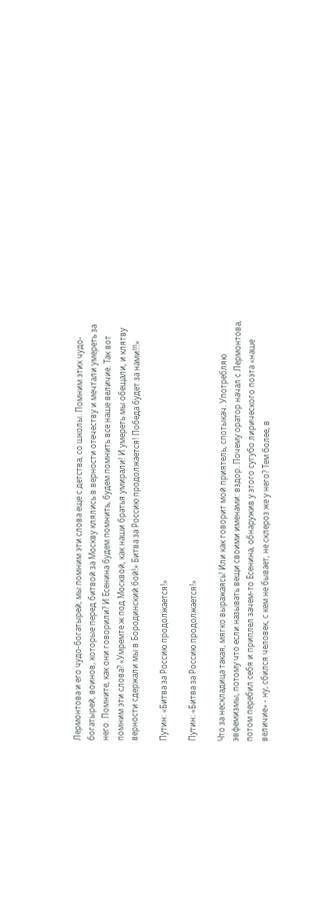Лермонтова и его чудо-богатырей, мы помним эти слова еще с детства, со школы. Помним этих чудо-богатырей, воинов, которые перед битвой за Москву клялись в верности отечеству и мечтали умереть за него. Помните, как они говорили? И Есенина будем помнить, будем помнить все наше величие. Так вот помним эти слова? «Умремте ж под Москвой, как наши братья умирали! И умереть мы обещали, и клятву верности сдержали мы в Бородинский бой!» Битва за Россию продолжается! Победа будет за нами!!!»

Путин: «Битва за Россию продолжается!»

Путин: «Битва за Россию продолжается!»

Что за нескладица такая, мягко выражаясь! Или как говорит мой приятель, спотыкач. Употребляю эвфемизмы, потому что если называть вещи своими именами: вздор. Почему оратор начал с Лермонтова, потом перебил себя и приплел зачем-то Есенина, обнаружив у этого сугубо лирического поэта «наше величие» - ну, сбился человек, с кем не бывает, не склероз же у него? Тем более, в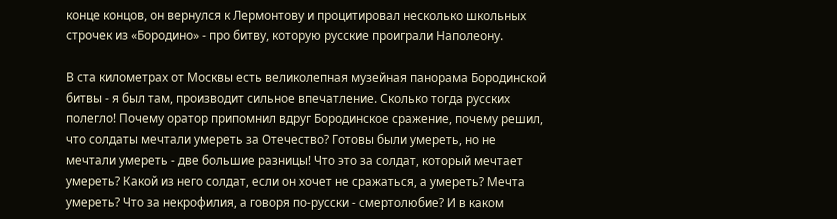конце концов, он вернулся к Лермонтову и процитировал несколько школьных строчек из «Бородино» - про битву, которую русские проиграли Наполеону.

В ста километрах от Москвы есть великолепная музейная панорама Бородинской битвы - я был там, производит сильное впечатление. Сколько тогда русских полегло! Почему оратор припомнил вдруг Бородинское сражение, почему решил, что солдаты мечтали умереть за Отечество? Готовы были умереть, но не мечтали умереть - две большие разницы! Что это за солдат, который мечтает умереть? Какой из него солдат, если он хочет не сражаться, а умереть? Мечта умереть? Что за некрофилия, а говоря по-русски - смертолюбие? И в каком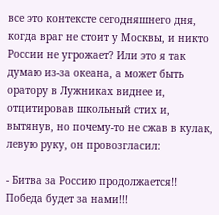все это контексте сегодняшнего дня, когда враг не стоит у Москвы, и никто России не угрожает? Или это я так думаю из-за океана, а может быть оратору в Лужниках виднее и, отцитировав школьный стих и, вытянув, но почему-то не сжав в кулак, левую руку, он провозгласил:

- Битва за Россию продолжается!! Победа будет за нами!!!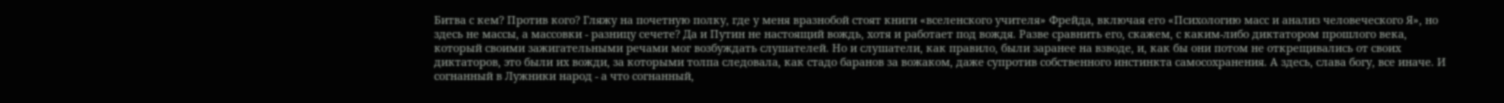Битва с кем? Против кого? Гляжу на почетную полку, где у меня вразнобой стоят книги «вселенского учителя» Фрейда, включая его «Психологию масс и анализ человеческого Я», но здесь не массы, а массовки - разницу сечете? Да и Путин не настоящий вождь, хотя и работает под вождя. Разве сравнить его, скажем, с каким-либо диктатором прошлого века, который своими зажигательными речами мог возбуждать слушателей. Но и слушатели, как правило, были заранее на взводе, и, как бы они потом не открещивались от своих диктаторов, это были их вожди, за которыми толпа следовала, как стадо баранов за вожаком, даже супротив собственного инстинкта самосохранения. А здесь, слава богу, все иначе. И согнанный в Лужники народ - а что согнанный,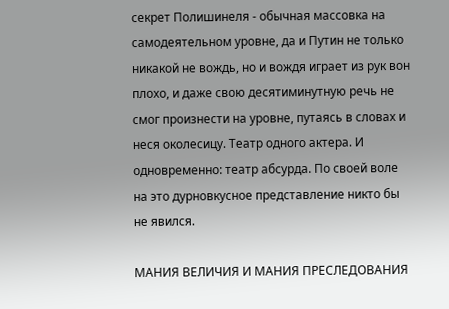секрет Полишинеля - обычная массовка на самодеятельном уровне, да и Путин не только никакой не вождь, но и вождя играет из рук вон плохо, и даже свою десятиминутную речь не смог произнести на уровне, путаясь в словах и неся околесицу. Театр одного актера. И одновременно: театр абсурда. По своей воле на это дурновкусное представление никто бы не явился.

МАНИЯ ВЕЛИЧИЯ И МАНИЯ ПРЕСЛЕДОВАНИЯ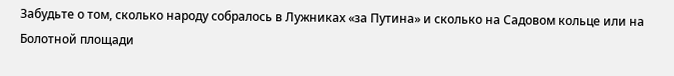Забудьте о том, сколько народу собралось в Лужниках «за Путина» и сколько на Садовом кольце или на Болотной площади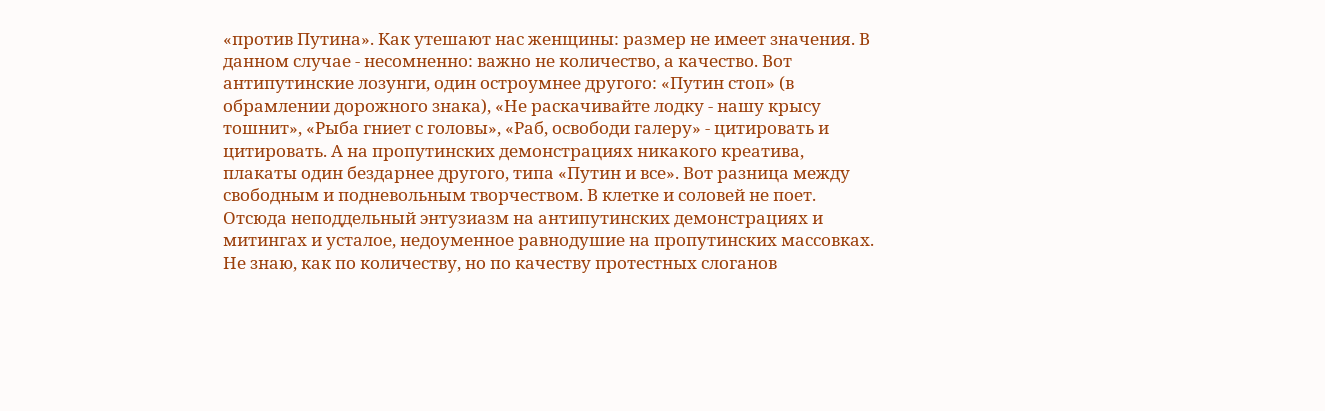«против Путина». Как утешают нас женщины: размер не имеет значения. В данном случае - несомненно: важно не количество, а качество. Вот антипутинские лозунги, один остроумнее другого: «Путин стоп» (в обрамлении дорожного знака), «Не раскачивайте лодку - нашу крысу тошнит», «Рыба гниет с головы», «Раб, освободи галеру» - цитировать и цитировать. А на пропутинских демонстрациях никакого креатива, плакаты один бездарнее другого, типа «Путин и все». Вот разница между свободным и подневольным творчеством. В клетке и соловей не поет. Отсюда неподдельный энтузиазм на антипутинских демонстрациях и митингах и усталое, недоуменное равнодушие на пропутинских массовках. Не знаю, как по количеству, но по качеству протестных слоганов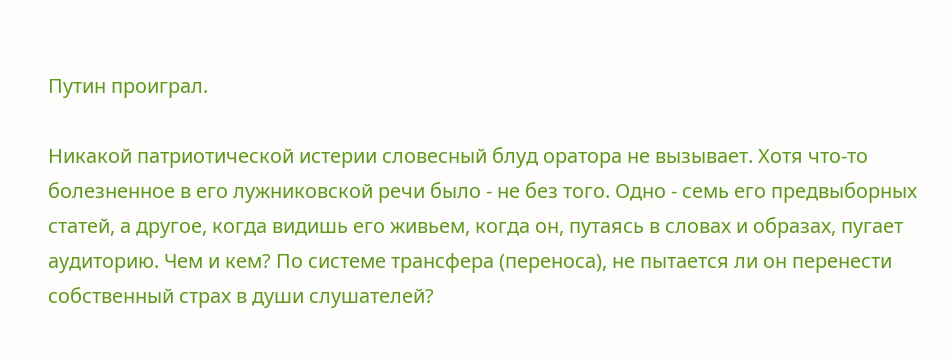Путин проиграл.

Никакой патриотической истерии словесный блуд оратора не вызывает. Хотя что-то болезненное в его лужниковской речи было - не без того. Одно - семь его предвыборных статей, а другое, когда видишь его живьем, когда он, путаясь в словах и образах, пугает аудиторию. Чем и кем? По системе трансфера (переноса), не пытается ли он перенести собственный страх в души слушателей?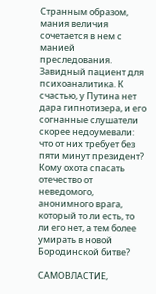Странным образом, мания величия сочетается в нем с манией преследования. Завидный пациент для психоаналитика. К счастью, у Путина нет дара гипнотизера, и его согнанные слушатели скорее недоумевали: что от них требует без пяти минут президент? Кому охота спасать отечество от неведомого, анонимного врага, который то ли есть, то ли его нет, а тем более умирать в новой Бородинской битве?

САМОВЛАСТИЕ,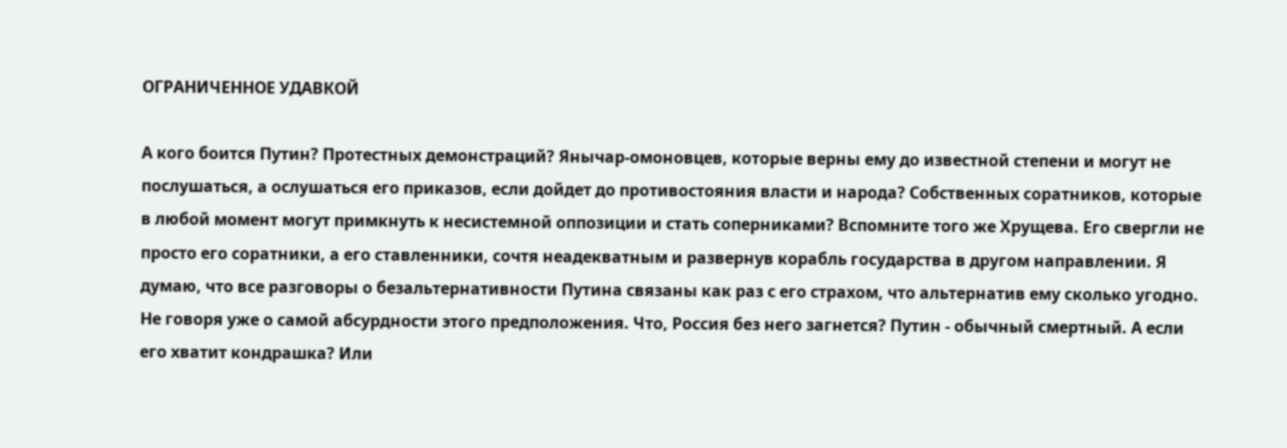ОГРАНИЧЕННОЕ УДАВКОЙ

А кого боится Путин? Протестных демонстраций? Янычар-омоновцев, которые верны ему до известной степени и могут не послушаться, а ослушаться его приказов, если дойдет до противостояния власти и народа? Собственных соратников, которые в любой момент могут примкнуть к несистемной оппозиции и стать соперниками? Вспомните того же Хрущева. Его свергли не просто его соратники, а его ставленники, сочтя неадекватным и развернув корабль государства в другом направлении. Я думаю, что все разговоры о безальтернативности Путина связаны как раз с его страхом, что альтернатив ему сколько угодно. Не говоря уже о самой абсурдности этого предположения. Что, Россия без него загнется? Путин - обычный смертный. А если его хватит кондрашка? Или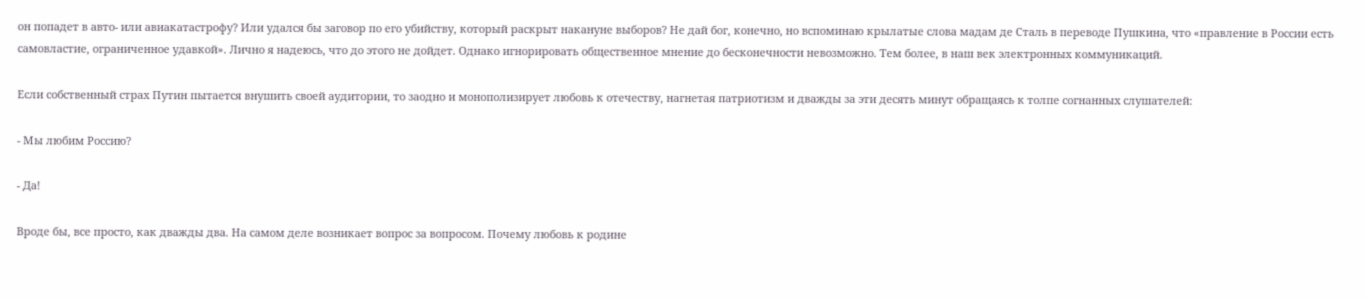он попадет в авто- или авиакатастрофу? Или удался бы заговор по его убийству, который раскрыт накануне выборов? Не дай бог, конечно, но вспоминаю крылатые слова мадам де Сталь в переводе Пушкина, что «правление в России есть самовластие, ограниченное удавкой». Лично я надеюсь, что до этого не дойдет. Однако игнорировать общественное мнение до бесконечности невозможно. Тем более, в наш век электронных коммуникаций.

Если собственный страх Путин пытается внушить своей аудитории, то заодно и монополизирует любовь к отечеству, нагнетая патриотизм и дважды за эти десять минут обращаясь к толпе согнанных слушателей:

- Мы любим Россию?

- Да!

Вроде бы, все просто, как дважды два. На самом деле возникает вопрос за вопросом. Почему любовь к родине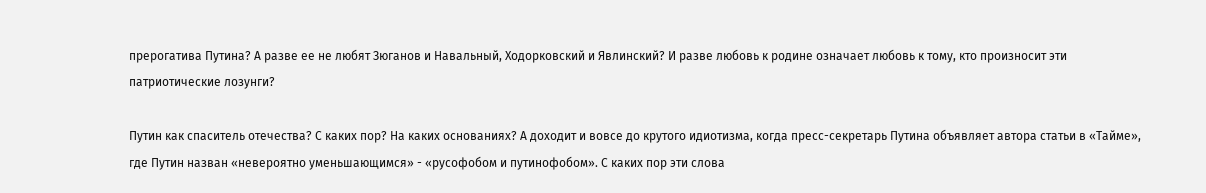прерогатива Путина? А разве ее не любят Зюганов и Навальный, Ходорковский и Явлинский? И разве любовь к родине означает любовь к тому, кто произносит эти патриотические лозунги?

Путин как спаситель отечества? С каких пор? На каких основаниях? А доходит и вовсе до крутого идиотизма, когда пресс-секретарь Путина объявляет автора статьи в «Тайме», где Путин назван «невероятно уменьшающимся» - «русофобом и путинофобом». С каких пор эти слова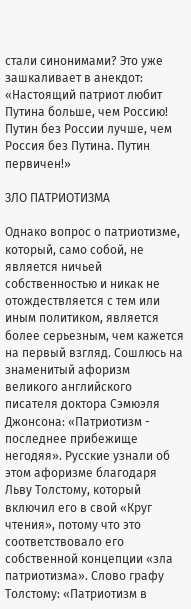стали синонимами? Это уже зашкаливает в анекдот: «Настоящий патриот любит Путина больше, чем Россию! Путин без России лучше, чем Россия без Путина. Путин первичен!»

ЗЛО ПАТРИОТИЗМА

Однако вопрос о патриотизме, который, само собой, не является ничьей собственностью и никак не отождествляется с тем или иным политиком, является более серьезным, чем кажется на первый взгляд. Сошлюсь на знаменитый афоризм великого английского писателя доктора Сэмюэля Джонсона: «Патриотизм - последнее прибежище негодяя». Русские узнали об этом афоризме благодаря Льву Толстому, который включил его в свой «Круг чтения», потому что это соответствовало его собственной концепции «зла патриотизма». Слово графу Толстому: «Патриотизм в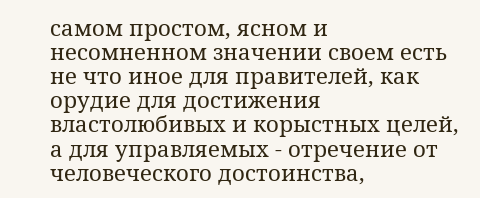самом простом, ясном и несомненном значении своем есть не что иное для правителей, как орудие для достижения властолюбивых и корыстных целей, а для управляемых - отречение от человеческого достоинства,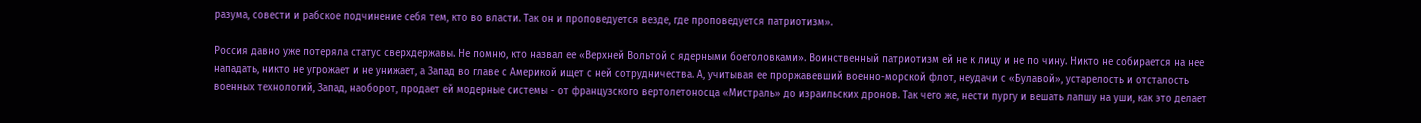разума, совести и рабское подчинение себя тем, кто во власти. Так он и проповедуется везде, где проповедуется патриотизм».

Россия давно уже потеряла статус сверхдержавы. Не помню, кто назвал ее «Верхней Вольтой с ядерными боеголовками». Воинственный патриотизм ей не к лицу и не по чину. Никто не собирается на нее нападать, никто не угрожает и не унижает, а Запад во главе с Америкой ищет с ней сотрудничества. А, учитывая ее проржавевший военно-морской флот, неудачи с «Булавой», устарелость и отсталость военных технологий, Запад, наоборот, продает ей модерные системы - от французского вертолетоносца «Мистраль» до израильских дронов. Так чего же, нести пургу и вешать лапшу на уши, как это делает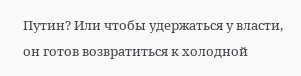Путин? Или чтобы удержаться у власти, он готов возвратиться к холодной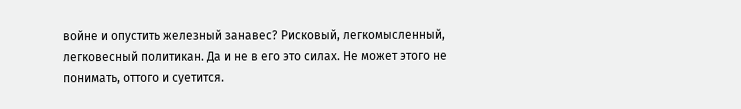войне и опустить железный занавес? Рисковый, легкомысленный, легковесный политикан. Да и не в его это силах. Не может этого не понимать, оттого и суетится.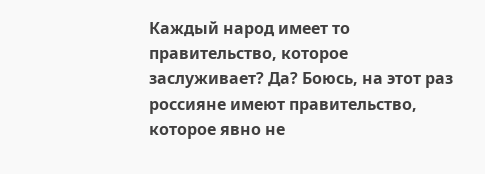Каждый народ имеет то правительство, которое заслуживает? Да? Боюсь, на этот раз россияне имеют правительство, которое явно не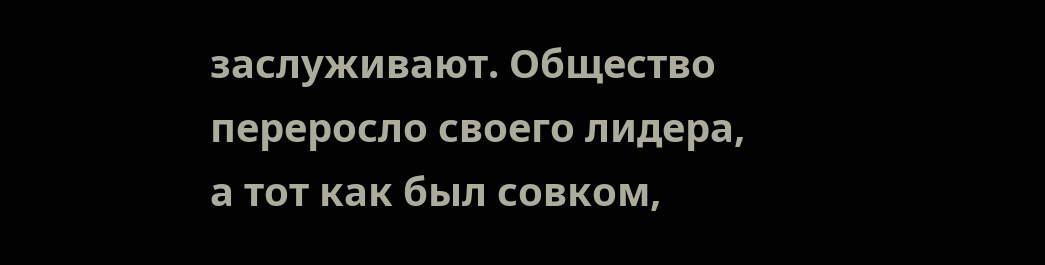заслуживают. Общество переросло своего лидера, а тот как был совком,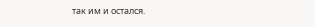так им и остался.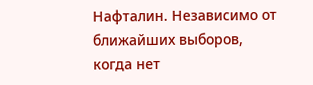Нафталин. Независимо от ближайших выборов, когда нет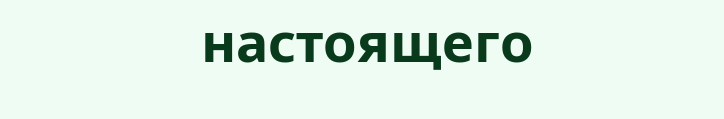настоящего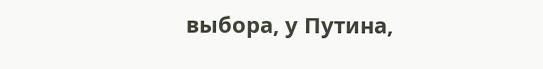выбора, у Путина,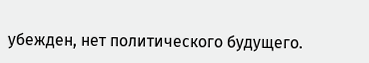убежден, нет политического будущего.